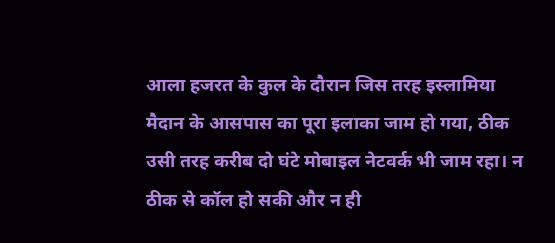आला हजरत के कुल के दौरान जिस तरह इस्लामिया मैदान के आसपास का पूरा इलाका जाम हो गया, ठीक उसी तरह करीब दो घंटे मोबाइल नेटवर्क भी जाम रहा। न ठीक से कॉल हो सकी और न ही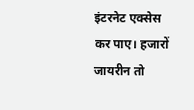इंटरनेट एक्सेस कर पाए। हजारों जायरीन तो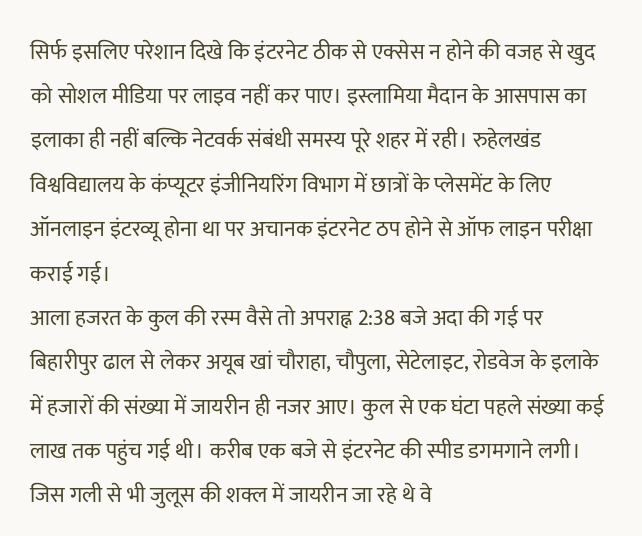सिर्फ इसलिए परेशान दिखे कि इंटरनेट ठीक से एक्सेस न होने की वजह से खुद को सोशल मीडिया पर लाइव नहीं कर पाए। इस्लामिया मैदान के आसपास का इलाका ही नहीं बल्कि नेटवर्क संबंधी समस्य पूरे शहर में रही। रुहेलखंड विश्वविद्यालय के कंप्यूटर इंजीनियरिंग विभाग में छात्रों के प्लेसमेंट के लिए ऑनलाइन इंटरव्यू होना था पर अचानक इंटरनेट ठप होने से ऑफ लाइन परीक्षा कराई गई।
आला हजरत के कुल की रस्म वैसे तो अपराह्न 2:38 बजे अदा की गई पर बिहारीपुर ढाल से लेकर अयूब खां चौराहा, चौपुला, सेटेलाइट, रोडवेज के इलाके में हजारों की संख्या में जायरीन ही नजर आए। कुल से एक घंटा पहले संख्या कई लाख तक पहुंच गई थी। करीब एक बजे से इंटरनेट की स्पीड डगमगाने लगी। जिस गली से भी जुलूस की शक्ल में जायरीन जा रहे थे वे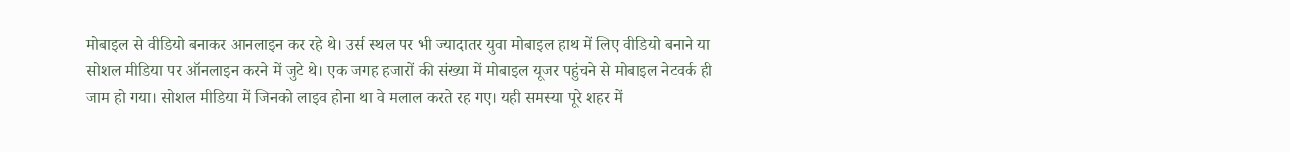मोबाइल से वीडियो बनाकर आनलाइन कर रहे थे। उर्स स्थल पर भी ज्यादातर युवा मोबाइल हाथ में लिए वीडियो बनाने या सोशल मीडिया पर ऑनलाइन करने में जुटे थे। एक जगह हजारों की संख्या में मोबाइल यूजर पहुंचने से मोबाइल नेटवर्क ही जाम हो गया। सोशल मीडिया में जिनको लाइव होना था वे मलाल करते रह गए। यही समस्या पूरे शहर में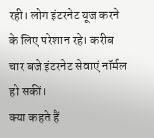रही। लोग इंटरनेट यूज करने के लिए परेशान रहे। करीब चार बजे इंटरनेट सेवाएं नॉर्मल हो सकीं।
क्या कहते हैं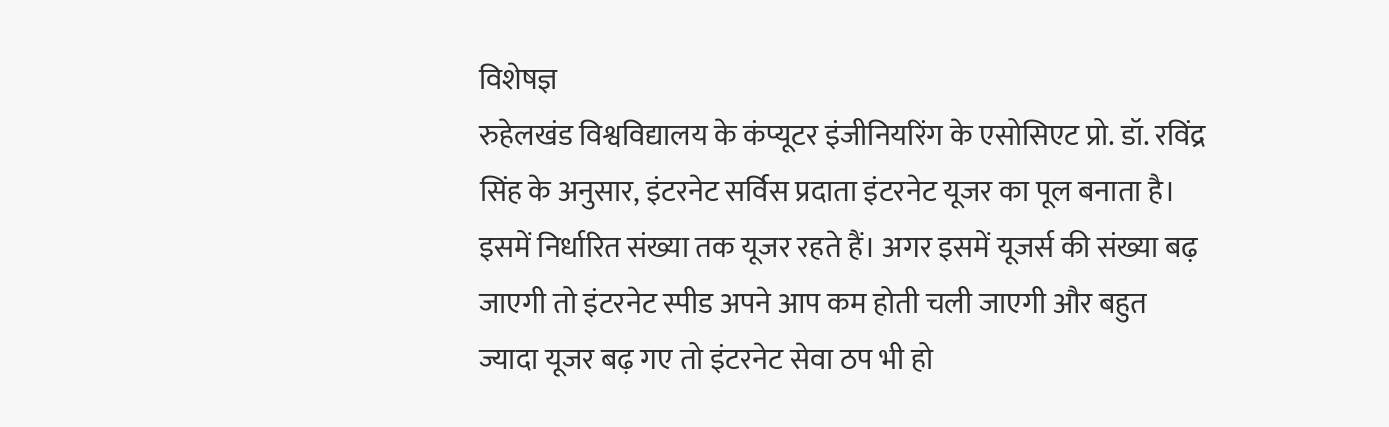विशेषज्ञ
रुहेलखंड विश्वविद्यालय के कंप्यूटर इंजीनियरिंग के एसोसिएट प्रो. डॉ. रविंद्र सिंह के अनुसार, इंटरनेट सर्विस प्रदाता इंटरनेट यूजर का पूल बनाता है। इसमें निर्धारित संख्या तक यूजर रहते हैं। अगर इसमें यूजर्स की संख्या बढ़ जाएगी तो इंटरनेट स्पीड अपने आप कम होती चली जाएगी और बहुत ज्यादा यूजर बढ़ गए तो इंटरनेट सेवा ठप भी हो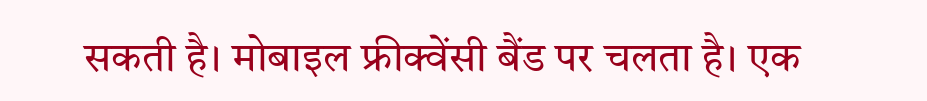सकती है। मोबाइल फ्रीक्वेंसी बैंड पर चलता है। एक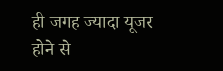ही जगह ज्यादा यूजर होने से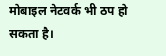मोबाइल नेटवर्क भी ठप हो सकता है।